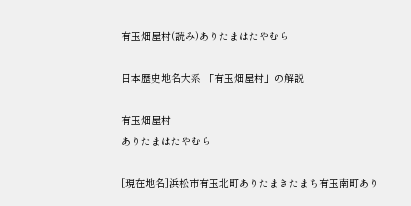有玉畑屋村(読み)ありたまはたやむら

日本歴史地名大系 「有玉畑屋村」の解説

有玉畑屋村
ありたまはたやむら

[現在地名]浜松市有玉北町ありたまきたまち有玉南町あり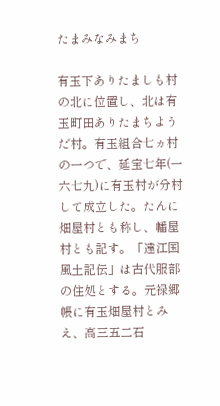たまみなみまち

有玉下ありたましも村の北に位置し、北は有玉町田ありたまちようだ村。有玉組合七ヵ村の一つで、延宝七年(一六七九)に有玉村が分村して成立した。たんに畑屋村とも称し、幡屋村とも記す。「遠江国風土記伝」は古代服部の住処とする。元禄郷帳に有玉畑屋村とみえ、高三五二石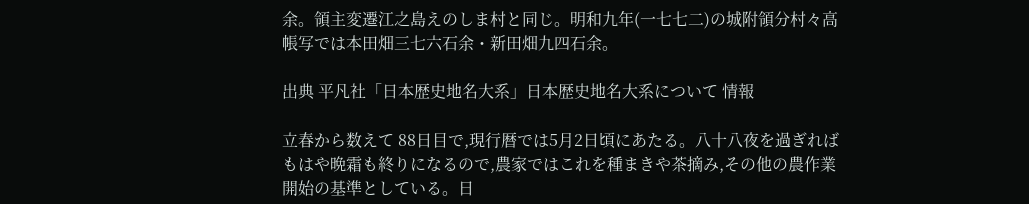余。領主変遷江之島えのしま村と同じ。明和九年(一七七二)の城附領分村々高帳写では本田畑三七六石余・新田畑九四石余。

出典 平凡社「日本歴史地名大系」日本歴史地名大系について 情報

立春から数えて 88日目で,現行暦では5月2日頃にあたる。八十八夜を過ぎればもはや晩霜も終りになるので,農家ではこれを種まきや茶摘み,その他の農作業開始の基準としている。日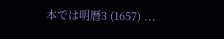本では明暦3 (1657) ...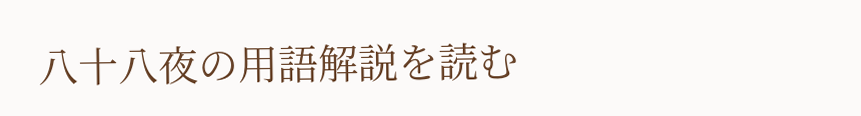八十八夜の用語解説を読む